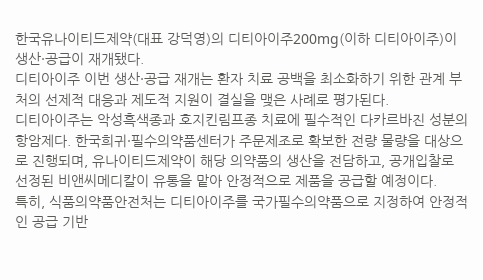한국유나이티드제약(대표 강덕영)의 디티아이주200mg(이하 디티아이주)이 생산·공급이 재개됐다.
디티아이주 이번 생산·공급 재개는 환자 치료 공백을 최소화하기 위한 관계 부처의 선제적 대응과 제도적 지원이 결실을 맺은 사례로 평가된다.
디티아이주는 악성흑색종과 호지킨림프종 치료에 필수적인 다카르바진 성분의 항암제다. 한국희귀·필수의약품센터가 주문제조로 확보한 전량 물량을 대상으로 진행되며, 유나이티드제약이 해당 의약품의 생산을 전담하고, 공개입찰로 선정된 비앤씨메디칼이 유통을 맡아 안정적으로 제품을 공급할 예정이다.
특히, 식품의약품안전처는 디티아이주를 국가필수의약품으로 지정하여 안정적인 공급 기반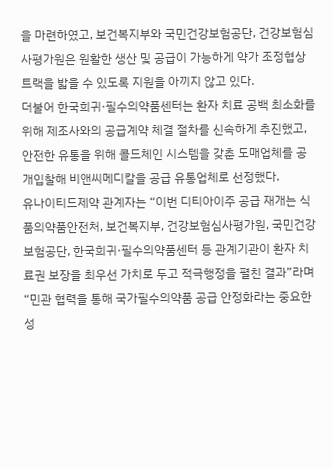을 마련하였고, 보건복지부와 국민건강보험공단, 건강보험심사평가원은 원활한 생산 및 공급이 가능하게 약가 조정협상 트랙을 밟을 수 있도록 지원을 아끼지 않고 있다.
더불어 한국희귀·필수의약품센터는 환자 치료 공백 최소화를 위해 제조사와의 공급계약 체결 절차를 신속하게 추진했고, 안전한 유통을 위해 콜드체인 시스템을 갖춘 도매업체를 공개입찰해 비앤씨메디칼을 공급 유통업체로 선정했다.
유나이티드제약 관계자는 “이번 디티아이주 공급 재개는 식품의약품안전처, 보건복지부, 건강보험심사평가원, 국민건강보험공단, 한국희귀·필수의약품센터 등 관계기관이 환자 치료권 보장을 최우선 가치로 두고 적극행정을 펼친 결과”라며 “민관 협력을 통해 국가필수의약품 공급 안정화라는 중요한 성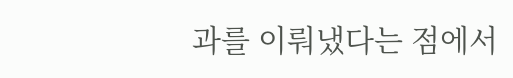과를 이뤄냈다는 점에서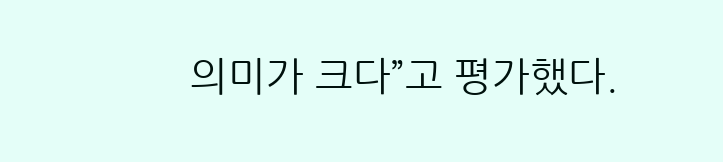의미가 크다”고 평가했다.